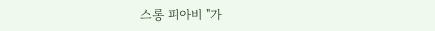스롱 피아비 "가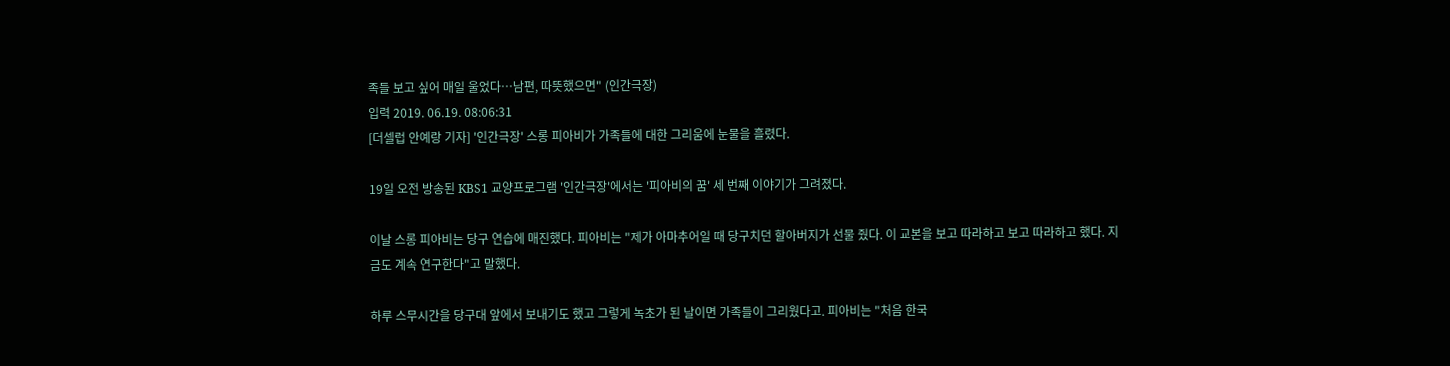족들 보고 싶어 매일 울었다…남편, 따뜻했으면" (인간극장)
입력 2019. 06.19. 08:06:31
[더셀럽 안예랑 기자] '인간극장' 스롱 피아비가 가족들에 대한 그리움에 눈물을 흘렸다.

19일 오전 방송된 KBS1 교양프로그램 '인간극장'에서는 '피아비의 꿈' 세 번째 이야기가 그려졌다.

이날 스롱 피아비는 당구 연습에 매진했다. 피아비는 "제가 아마추어일 때 당구치던 할아버지가 선물 줬다. 이 교본을 보고 따라하고 보고 따라하고 했다. 지금도 계속 연구한다"고 말했다.

하루 스무시간을 당구대 앞에서 보내기도 했고 그렇게 녹초가 된 날이면 가족들이 그리웠다고. 피아비는 "처음 한국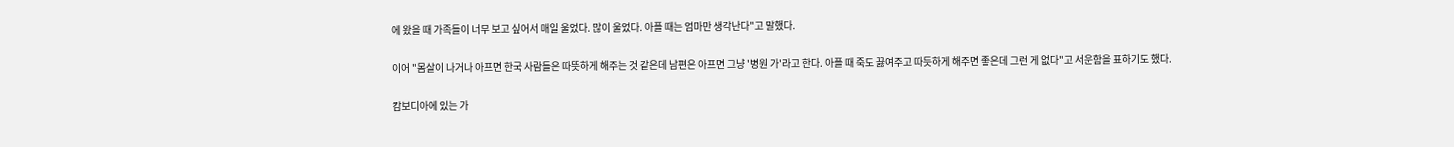에 왔을 때 가족들이 너무 보고 싶어서 매일 울었다. 많이 울었다. 아플 때는 엄마만 생각난다"고 말했다.

이어 "몸살이 나거나 아프면 한국 사람들은 따뜻하게 해주는 것 같은데 남편은 아프면 그냥 '병원 가'라고 한다. 아플 때 죽도 끓여주고 따듯하게 해주면 좋은데 그런 게 없다"고 서운함을 표하기도 했다.

캄보디아에 있는 가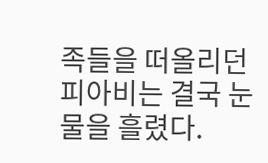족들을 떠올리던 피아비는 결국 눈물을 흘렸다.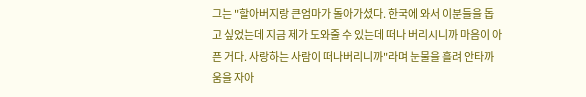그는 "할아버지랑 큰엄마가 돌아가셨다. 한국에 와서 이분들을 돕고 싶었는데 지금 제가 도와줄 수 있는데 떠나 버리시니까 마음이 아픈 거다. 사랑하는 사람이 떠나버리니까"라며 눈물을 흘려 안타까움을 자아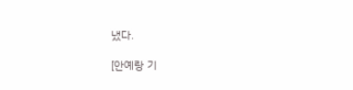냈다.

[안예랑 기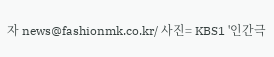자 news@fashionmk.co.kr/ 사진= KBS1 '인간극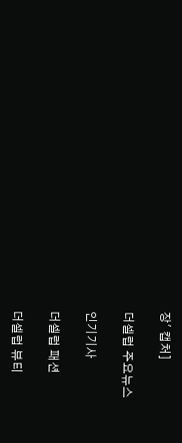장' 캡처]

더셀럽 주요뉴스

인기기사

더셀럽 패션

더셀럽 뷰티